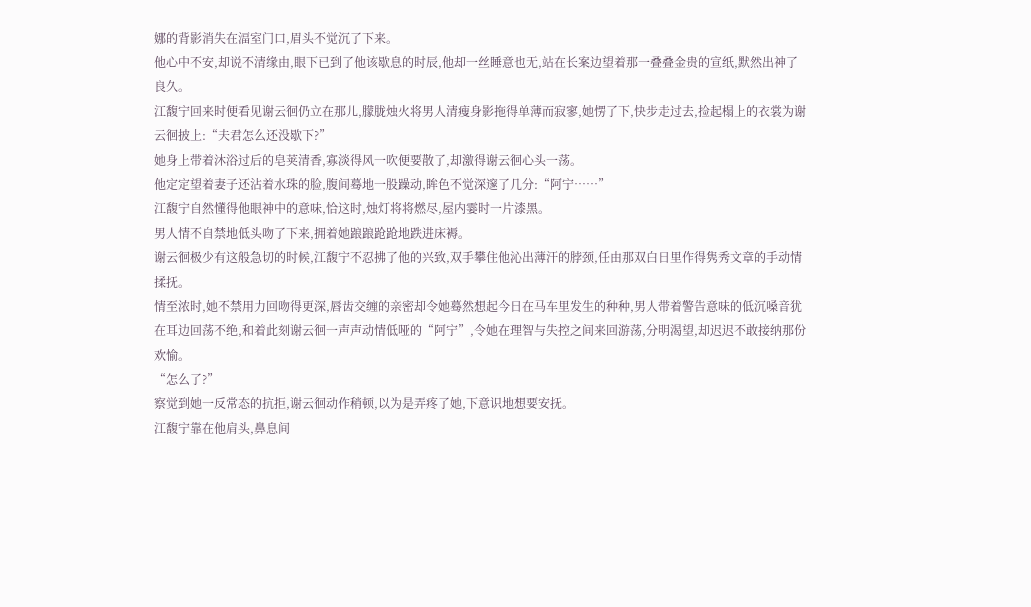娜的背影消失在湢室门口,眉头不觉沉了下来。
他心中不安,却说不清缘由,眼下已到了他该歇息的时辰,他却一丝睡意也无,站在长案边望着那一叠叠金贵的宣纸,默然出神了良久。
江馥宁回来时便看见谢云徊仍立在那儿,朦胧烛火将男人清瘦身影拖得单薄而寂寥,她愣了下,快步走过去,捡起榻上的衣裳为谢云徊披上:“夫君怎么还没歇下?”
她身上带着沐浴过后的皂荚清香,寡淡得风一吹便要散了,却激得谢云徊心头一荡。
他定定望着妻子还沾着水珠的脸,腹间蓦地一股躁动,眸色不觉深邃了几分:“阿宁……”
江馥宁自然懂得他眼神中的意味,恰这时,烛灯将将燃尽,屋内霎时一片漆黑。
男人情不自禁地低头吻了下来,拥着她踉踉跄跄地跌进床褥。
谢云徊极少有这般急切的时候,江馥宁不忍拂了他的兴致,双手攀住他沁出薄汗的脖颈,任由那双白日里作得隽秀文章的手动情揉抚。
情至浓时,她不禁用力回吻得更深,唇齿交缠的亲密却令她蓦然想起今日在马车里发生的种种,男人带着警告意味的低沉嗓音犹在耳边回荡不绝,和着此刻谢云徊一声声动情低哑的“阿宁”,令她在理智与失控之间来回游荡,分明渴望,却迟迟不敢接纳那份欢愉。
“怎么了?”
察觉到她一反常态的抗拒,谢云徊动作稍顿,以为是弄疼了她,下意识地想要安抚。
江馥宁靠在他肩头,鼻息间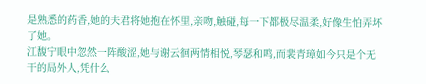是熟悉的药香,她的夫君将她抱在怀里,亲吻,触碰,每一下都极尽温柔,好像生怕弄坏了她。
江馥宁眼中忽然一阵酸涩,她与谢云徊两情相悦,琴瑟和鸣,而裴青璋如今只是个无干的局外人,凭什么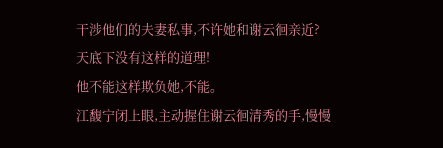干涉他们的夫妻私事,不许她和谢云徊亲近?
天底下没有这样的道理!
他不能这样欺负她,不能。
江馥宁闭上眼,主动握住谢云徊清秀的手,慢慢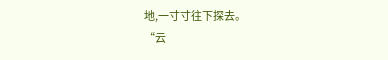地,一寸寸往下探去。
“云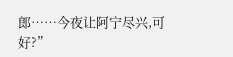郎……今夜让阿宁尽兴,可好?”